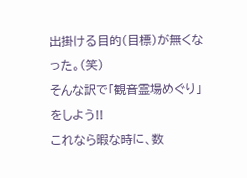出掛ける目的(目標)が無くなった。(笑)
そんな訳で「観音霊場めぐり」をしよう!!
これなら暇な時に、数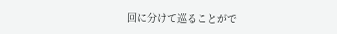回に分けて巡ることがで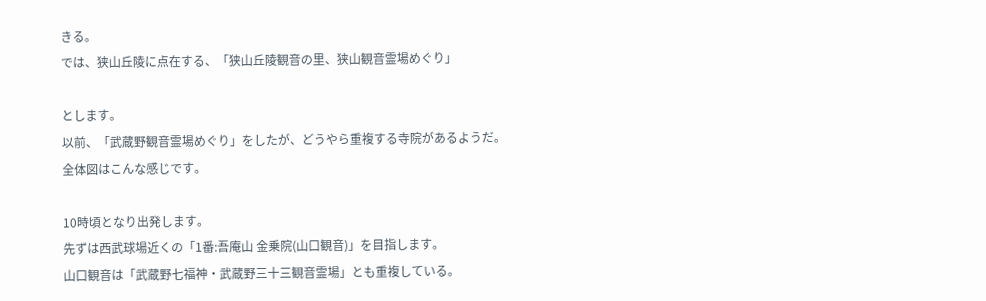きる。
では、狭山丘陵に点在する、「狭山丘陵観音の里、狭山観音霊場めぐり」

とします。
以前、「武蔵野観音霊場めぐり」をしたが、どうやら重複する寺院があるようだ。
全体図はこんな感じです。

10時頃となり出発します。
先ずは西武球場近くの「1番:吾庵山 金乗院(山口観音)」を目指します。
山口観音は「武蔵野七福神・武蔵野三十三観音霊場」とも重複している。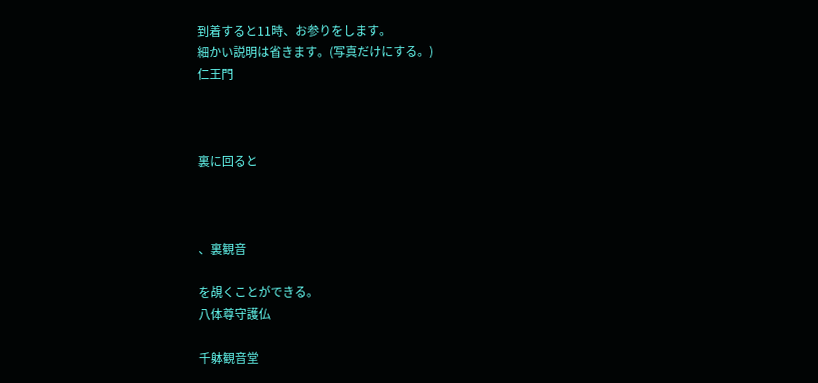到着すると11時、お参りをします。
細かい説明は省きます。(写真だけにする。)
仁王門



裏に回ると



、裏観音

を覘くことができる。
八体尊守護仏

千躰観音堂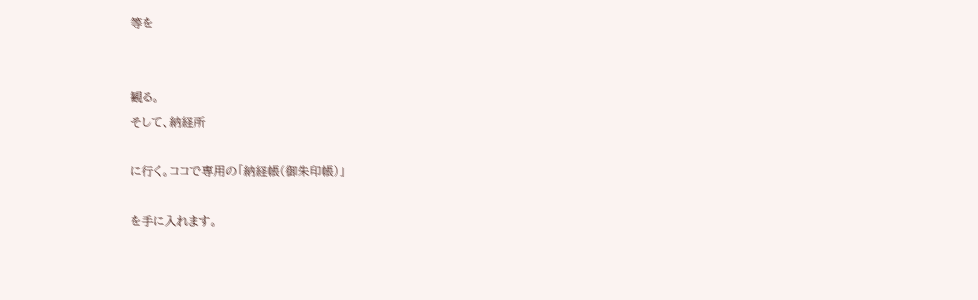等を


観る。
そして、納経所

に行く。ココで専用の「納経帳(御朱印帳)」

を手に入れます。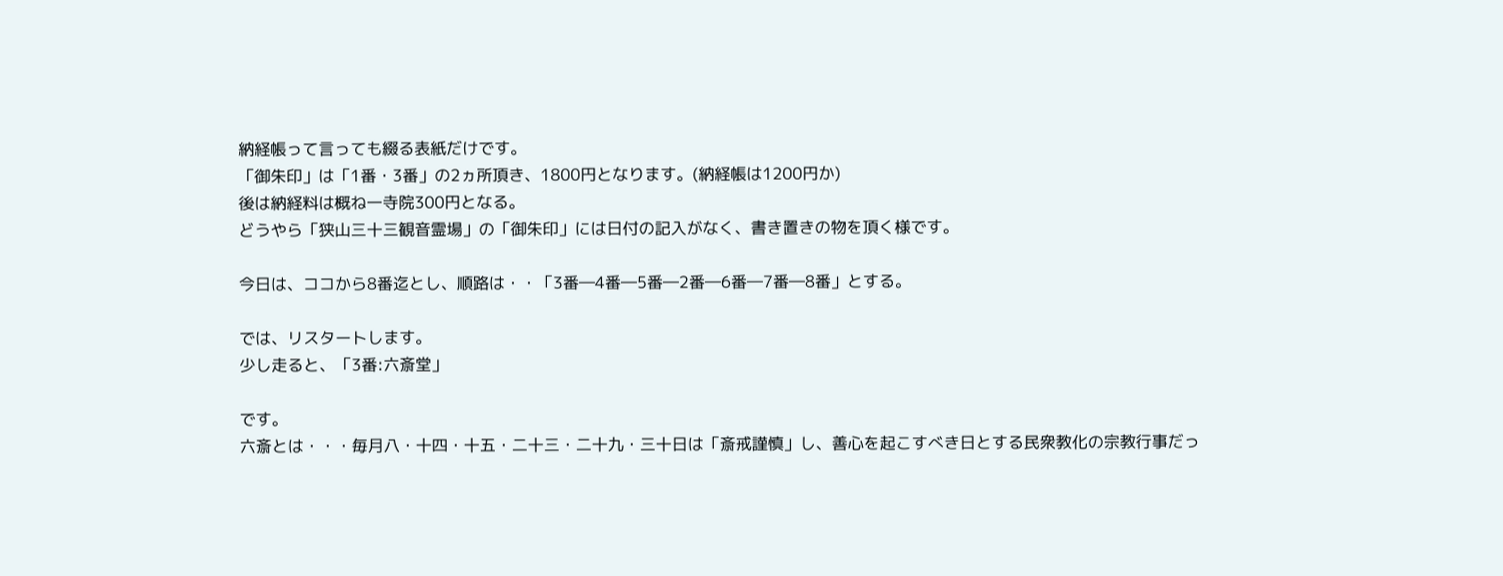納経帳って言っても綴る表紙だけです。
「御朱印」は「1番・3番」の2ヵ所頂き、1800円となります。(納経帳は1200円か)
後は納経料は概ね一寺院300円となる。
どうやら「狭山三十三観音霊場」の「御朱印」には日付の記入がなく、書き置きの物を頂く様です。

今日は、ココから8番迄とし、順路は・・「3番―4番―5番―2番―6番―7番―8番」とする。

では、リスタートします。
少し走ると、「3番:六斎堂」

です。
六斎とは・・・毎月八・十四・十五・二十三・二十九・三十日は「斎戒謹慎」し、善心を起こすべき日とする民衆教化の宗教行事だっ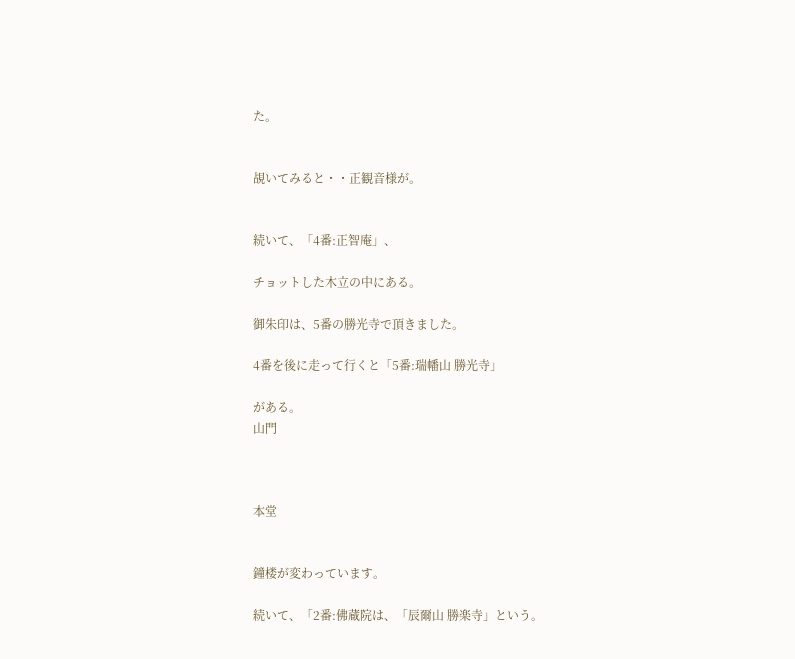た。


覘いてみると・・正観音様が。


続いて、「4番:正智庵」、

チョットした木立の中にある。

御朱印は、5番の勝光寺で頂きました。

4番を後に走って行くと「5番:瑞幡山 勝光寺」

がある。
山門



本堂


鐘楼が変わっています。

続いて、「2番:佛蔵院は、「辰爾山 勝楽寺」という。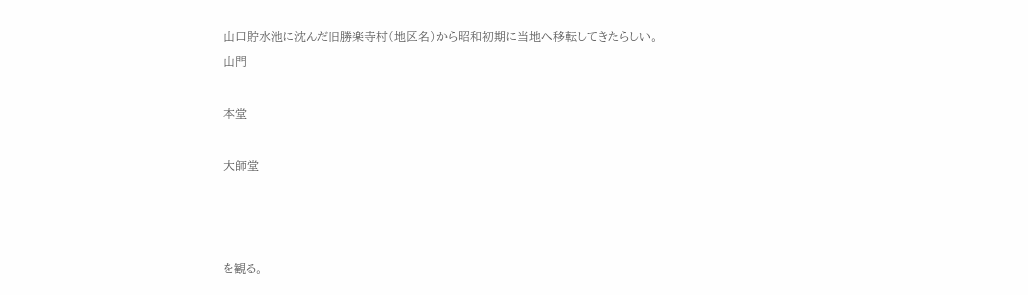山口貯水池に沈んだ旧勝楽寺村(地区名)から昭和初期に当地へ移転してきたらしい。
山門

本堂

大師堂



を観る。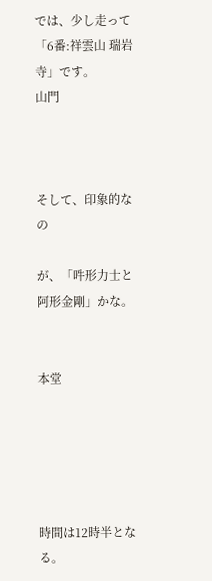では、少し走って「6番:祥雲山 瑞岩寺」です。
山門



そして、印象的なの

が、「吽形力士と阿形金剛」かな。


本堂





時間は12時半となる。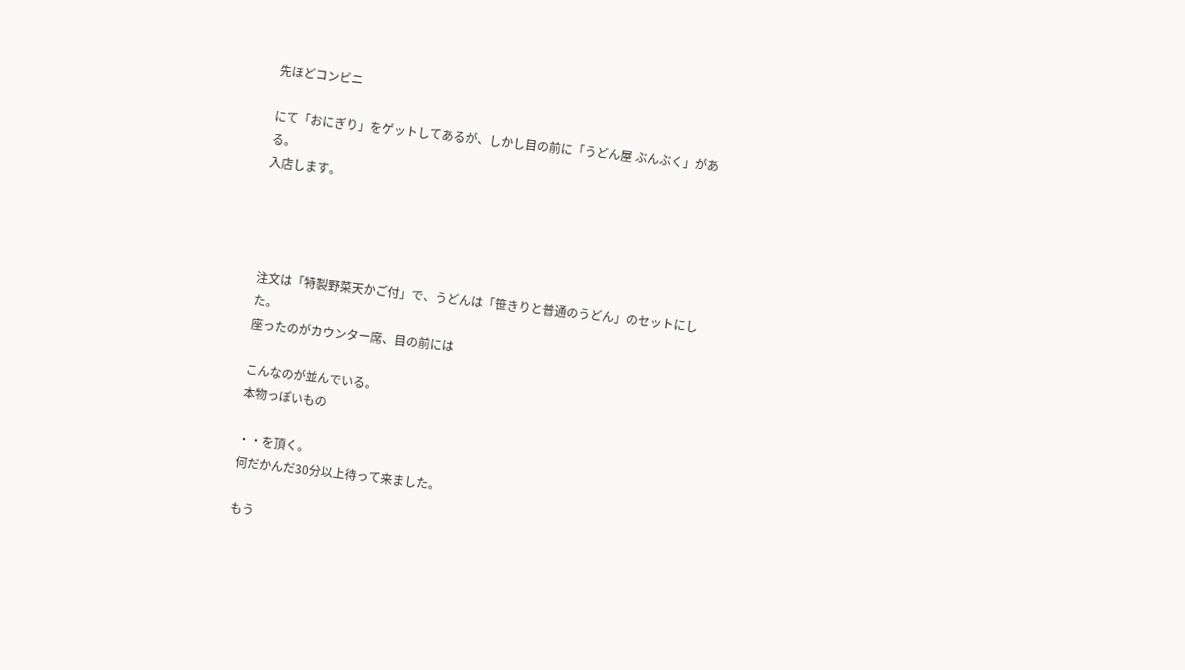先ほどコンビニ

にて「おにぎり」をゲットしてあるが、しかし目の前に「うどん屋 ぶんぶく」がある。
入店します。




注文は「特製野菜天かご付」で、うどんは「笹きりと普通のうどん」のセットにした。
座ったのがカウンター席、目の前には

こんなのが並んでいる。
本物っぽいもの

・・を頂く。
何だかんだ30分以上待って来ました。

もう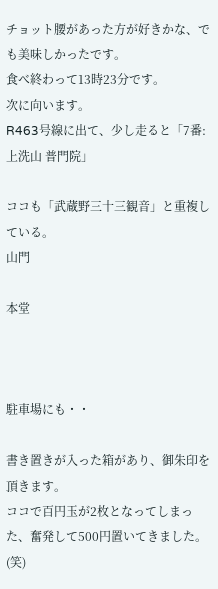チョット腰があった方が好きかな、でも美味しかったです。
食べ終わって13時23分です。
次に向います。
R463号線に出て、少し走ると「7番:上洗山 普門院」

ココも「武蔵野三十三観音」と重複している。
山門

本堂



駐車場にも・・

書き置きが入った箱があり、御朱印を頂きます。
ココで百円玉が2枚となってしまった、奮発して500円置いてきました。(笑)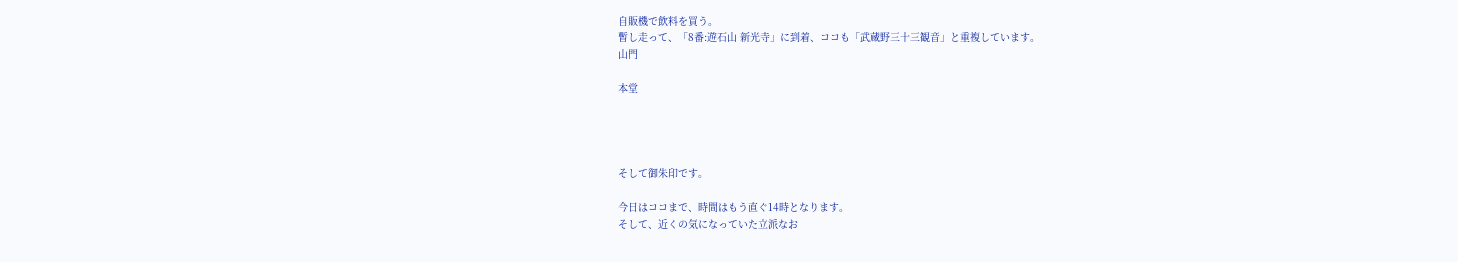自販機で飲料を買う。
暫し走って、「8番:遊石山 新光寺」に到着、ココも「武蔵野三十三観音」と重複しています。
山門

本堂




そして御朱印です。

今日はココまで、時間はもう直ぐ14時となります。
そして、近くの気になっていた立派なお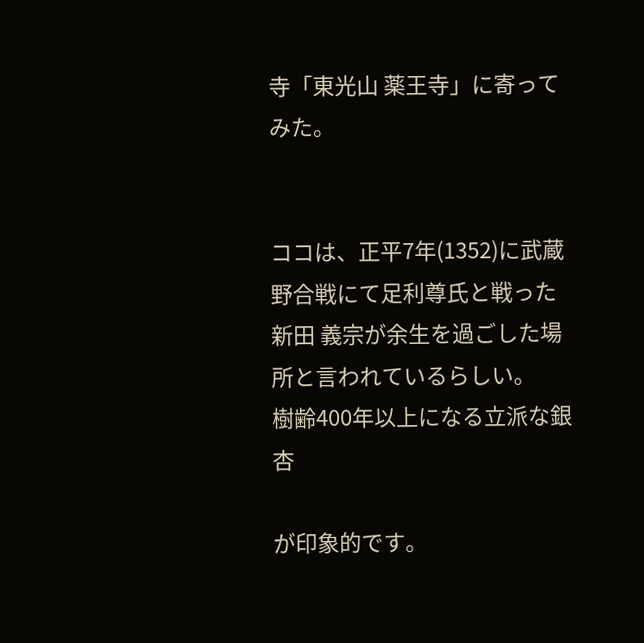寺「東光山 薬王寺」に寄ってみた。


ココは、正平7年(1352)に武蔵野合戦にて足利尊氏と戦った新田 義宗が余生を過ごした場所と言われているらしい。
樹齢400年以上になる立派な銀杏

が印象的です。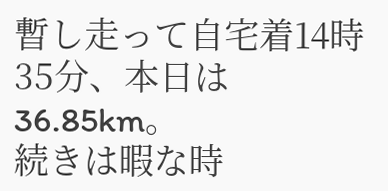暫し走って自宅着14時35分、本日は36.85km。
続きは暇な時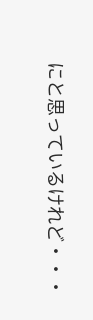にと思っているけれど・・・